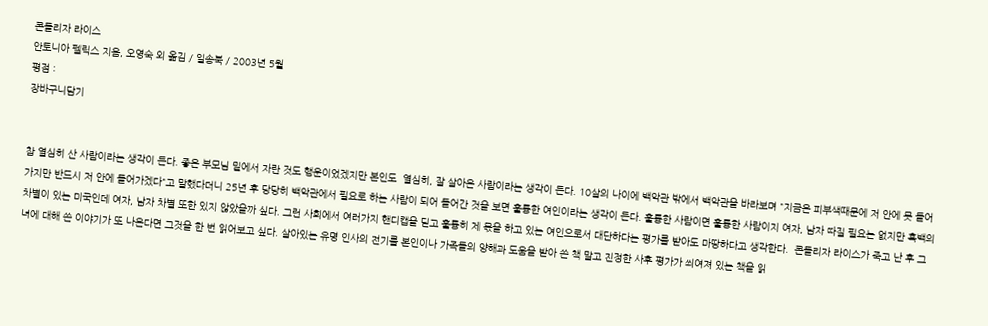콘돌리자 라이스
안토니아 펠릭스 지음, 오영숙 외 옮김 / 일송북 / 2003년 5월
평점 :
장바구니담기


참 열심히 산 사람이라는 생각이 든다. 좋은 부모님 밑에서 자란 것도 행운이었겠지만 본인도  열심히, 잘 살아온 사람이라는 생각이 든다. 10살의 나이에 백악관 밖에서 백악관을 바라보며 "지금은 피부색때문에 저 안에 못 들어가지만 반드시 저 안에 들어가겠다"고 말했다더니 25년 후 당당히 백악관에서 필요로 하는 사람이 되어 들어간 것을 보면 훌륭한 여인이라는 생각이 든다. 훌륭한 사람이면 훌륭한 사람이지 여자, 남자 따질 필요는 없지만 흑백의 차별이 있는 미국인데 여자, 남자 차별 또한 있지 않았을까 싶다. 그런 사회에서 여러가지 핸디캡을 딛고 훌륭히 제 몫을 하고 있는 여인으로서 대단하다는 평가를 받아도 마땅하다고 생각한다.  콘돌리자 라이스가 죽고 난 후 그녀에 대해 쓴 이야기가 또 나온다면 그것을 한 번 읽어보고 싶다. 살아있는 유명 인사의 전기를 본인이나 가족들의 양해과 도움을 받아 쓴 책 말고 진정한 사후 평가가 씌여져 있는 책을 읽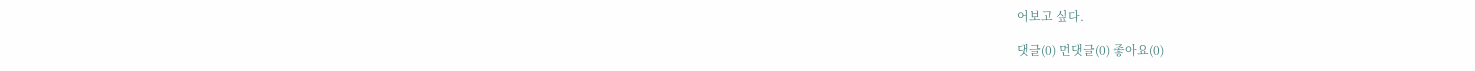어보고 싶다.

댓글(0) 먼댓글(0) 좋아요(0)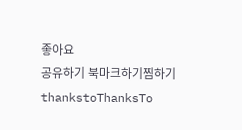좋아요
공유하기 북마크하기찜하기 thankstoThanksTo